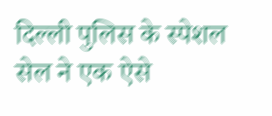दिल्ली पुलिस के स्पेशल सेल ने एक ऐसे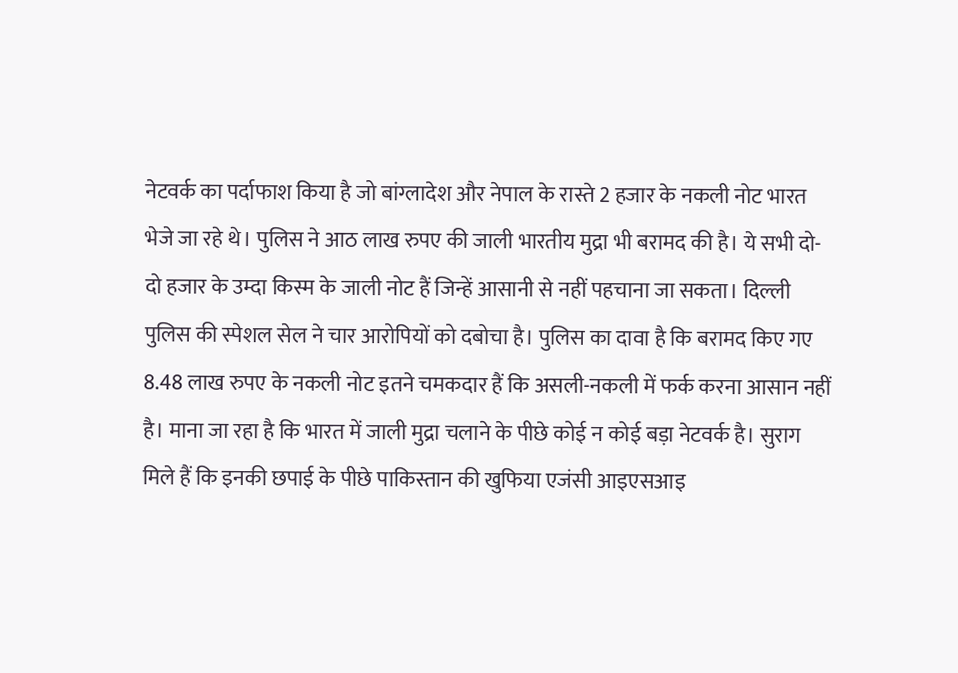नेटवर्क का पर्दाफाश किया है जो बांग्लादेश और नेपाल के रास्ते 2 हजार के नकली नोट भारत भेजे जा रहे थे। पुलिस ने आठ लाख रुपए की जाली भारतीय मुद्रा भी बरामद की है। ये सभी दो-दो हजार के उम्दा किस्म के जाली नोट हैं जिन्हें आसानी से नहीं पहचाना जा सकता। दिल्ली पुलिस की स्पेशल सेल ने चार आरोपियों को दबोचा है। पुलिस का दावा है कि बरामद किए गए 8.48 लाख रुपए के नकली नोट इतने चमकदार हैं कि असली-नकली में फर्क करना आसान नहीं है। माना जा रहा है कि भारत में जाली मुद्रा चलाने के पीछे कोई न कोई बड़ा नेटवर्क है। सुराग मिले हैं कि इनकी छपाई के पीछे पाकिस्तान की खुफिया एजंसी आइएसआइ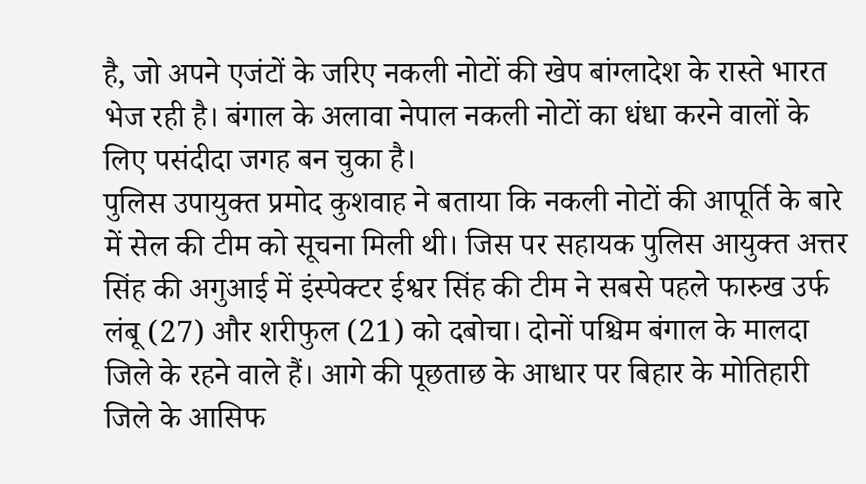है, जो अपने एजंटों के जरिए नकली नोटों की खेप बांग्लादेश के रास्ते भारत भेज रही है। बंगाल के अलावा नेपाल नकली नोटों का धंधा करने वालों के लिए पसंदीदा जगह बन चुका है।
पुलिस उपायुक्त प्रमोद कुशवाह ने बताया कि नकली नोटों की आपूर्ति के बारे में सेल की टीम को सूचना मिली थी। जिस पर सहायक पुलिस आयुक्त अत्तर सिंह की अगुआई में इंस्पेक्टर ईश्वर सिंह की टीम ने सबसे पहले फारुख उर्फ लंबू (27) और शरीफुल (21) को दबोचा। दोनों पश्चिम बंगाल के मालदा जिले के रहने वाले हैं। आगे की पूछताछ के आधार पर बिहार के मोतिहारी जिले के आसिफ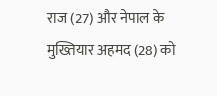राज (27) और नेपाल के मुख्तियार अहमद (28) को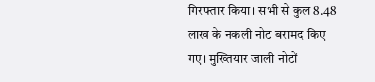गिरफ्तार किया। सभी से कुल 8.48 लाख के नकली नोट बरामद किए गए। मुख्तियार जाली नोटों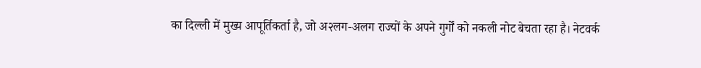का दिल्ली में मुख्य आपूर्तिकर्ता है, जो अ२लग-अलग राज्यों के अपने गुर्गों को नकली नोट बेचता रहा है। नेटवर्क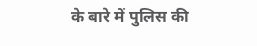के बारे में पुलिस की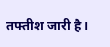तफ्तीश जारी है।